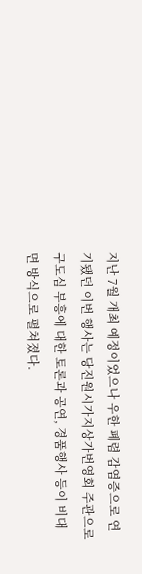지난 7월 개최 예정이었으나 우한 폐렴 감염증으로 연기됐던 이번 행사는 당진원시가지상가번영회 주관으로 구도심 부흥에 대한 토론과 공연, 경품행사 등이 비대면 방식으로 펼쳐졌다.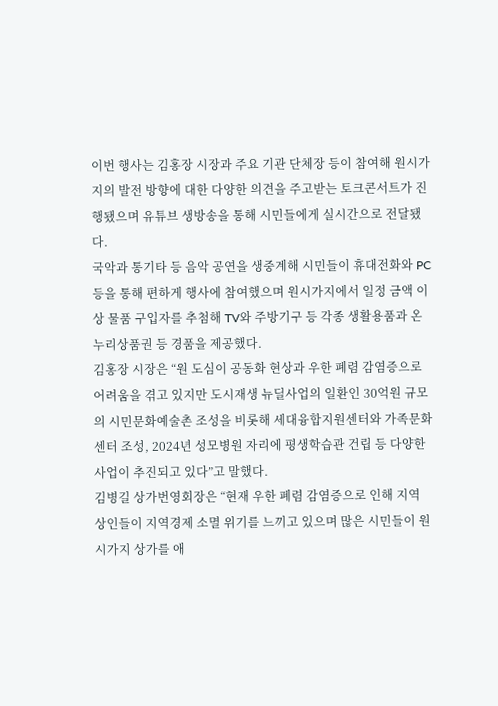이번 행사는 김홍장 시장과 주요 기관 단체장 등이 참여해 원시가지의 발전 방향에 대한 다양한 의견을 주고받는 토크콘서트가 진행됐으며 유튜브 생방송을 통해 시민들에게 실시간으로 전달됐다.
국악과 통기타 등 음악 공연을 생중계해 시민들이 휴대전화와 PC 등을 통해 편하게 행사에 참여했으며 원시가지에서 일정 금액 이상 물품 구입자를 추첨해 TV와 주방기구 등 각종 생활용품과 온누리상품권 등 경품을 제공했다.
김홍장 시장은 “원 도심이 공동화 현상과 우한 폐렴 감염증으로 어려움을 겪고 있지만 도시재생 뉴딜사업의 일환인 30억원 규모의 시민문화예술촌 조성을 비롯해 세대융합지원센터와 가족문화센터 조성, 2024년 성모병원 자리에 평생학습관 건립 등 다양한 사업이 추진되고 있다”고 말했다.
김병길 상가번영회장은 “현재 우한 폐렴 감염증으로 인해 지역 상인들이 지역경제 소멸 위기를 느끼고 있으며 많은 시민들이 원시가지 상가를 애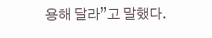용해 달라”고 말했다.